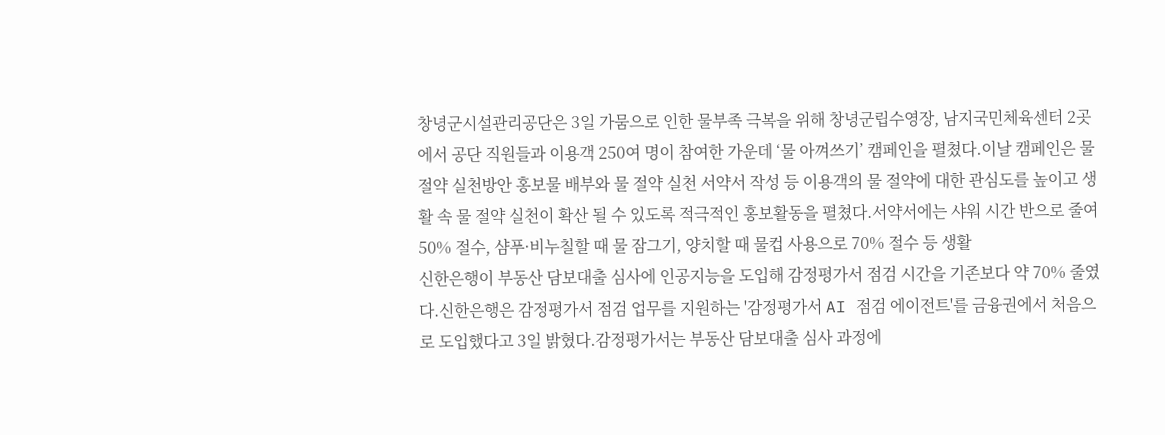창녕군시설관리공단은 3일 가뭄으로 인한 물부족 극복을 위해 창녕군립수영장, 남지국민체육센터 2곳에서 공단 직원들과 이용객 250여 명이 참여한 가운데 ‘물 아껴쓰기’ 캠페인을 펼쳤다.이날 캠페인은 물 절약 실천방안 홍보물 배부와 물 절약 실천 서약서 작성 등 이용객의 물 절약에 대한 관심도를 높이고 생활 속 물 절약 실천이 확산 될 수 있도록 적극적인 홍보활동을 펼쳤다.서약서에는 샤워 시간 반으로 줄여 50% 절수, 샴푸·비누칠할 때 물 잠그기, 양치할 때 물컵 사용으로 70% 절수 등 생활
신한은행이 부동산 담보대출 심사에 인공지능을 도입해 감정평가서 점검 시간을 기존보다 약 70% 줄였다.신한은행은 감정평가서 점검 업무를 지원하는 '감정평가서 AI 점검 에이전트'를 금융권에서 처음으로 도입했다고 3일 밝혔다.감정평가서는 부동산 담보대출 심사 과정에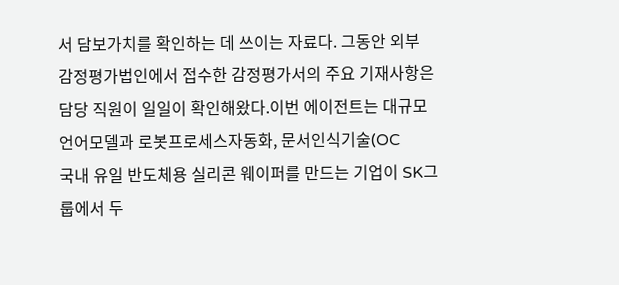서 담보가치를 확인하는 데 쓰이는 자료다. 그동안 외부 감정평가법인에서 접수한 감정평가서의 주요 기재사항은 담당 직원이 일일이 확인해왔다.이번 에이전트는 대규모언어모델과 로봇프로세스자동화, 문서인식기술(OC
국내 유일 반도체용 실리콘 웨이퍼를 만드는 기업이 SK그룹에서 두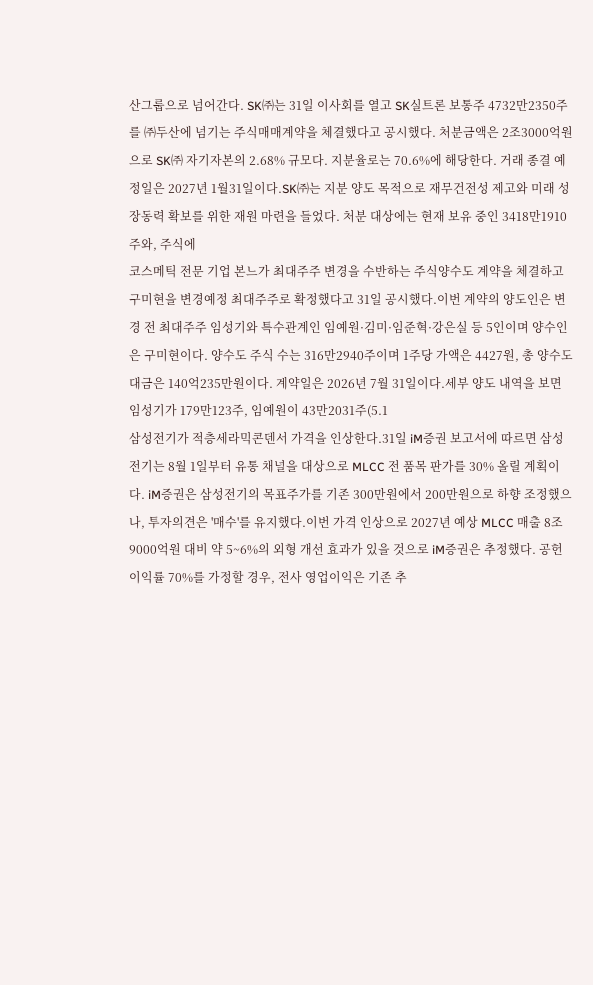산그룹으로 넘어간다. SK㈜는 31일 이사회를 열고 SK실트론 보통주 4732만2350주를 ㈜두산에 넘기는 주식매매계약을 체결했다고 공시했다. 처분금액은 2조3000억원으로 SK㈜ 자기자본의 2.68% 규모다. 지분율로는 70.6%에 해당한다. 거래 종결 예정일은 2027년 1월31일이다.SK㈜는 지분 양도 목적으로 재무건전성 제고와 미래 성장동력 확보를 위한 재원 마련을 들었다. 처분 대상에는 현재 보유 중인 3418만1910주와, 주식에
코스메틱 전문 기업 본느가 최대주주 변경을 수반하는 주식양수도 계약을 체결하고 구미현을 변경예정 최대주주로 확정했다고 31일 공시했다.이번 계약의 양도인은 변경 전 최대주주 임성기와 특수관계인 임예원·김미·임준혁·강은실 등 5인이며 양수인은 구미현이다. 양수도 주식 수는 316만2940주이며 1주당 가액은 4427원, 총 양수도 대금은 140억235만원이다. 계약일은 2026년 7월 31일이다.세부 양도 내역을 보면 임성기가 179만123주, 임예원이 43만2031주(5.1
삼성전기가 적층세라믹콘덴서 가격을 인상한다.31일 iM증권 보고서에 따르면 삼성전기는 8월 1일부터 유통 채널을 대상으로 MLCC 전 품목 판가를 30% 올릴 계획이다. iM증권은 삼성전기의 목표주가를 기존 300만원에서 200만원으로 하향 조정했으나, 투자의견은 '매수'를 유지했다.이번 가격 인상으로 2027년 예상 MLCC 매출 8조9000억원 대비 약 5~6%의 외형 개선 효과가 있을 것으로 iM증권은 추정했다. 공헌이익률 70%를 가정할 경우, 전사 영업이익은 기존 추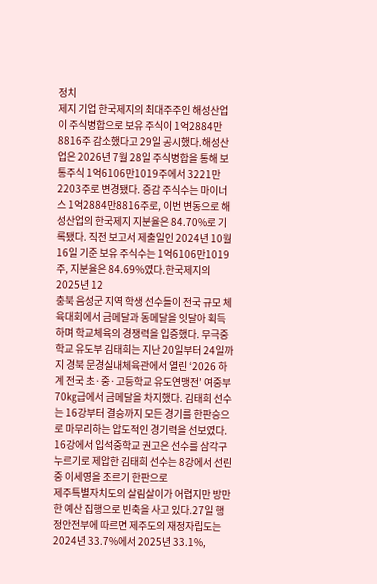정치
제지 기업 한국제지의 최대주주인 해성산업이 주식병합으로 보유 주식이 1억2884만8816주 감소했다고 29일 공시했다.해성산업은 2026년 7월 28일 주식병합을 통해 보통주식 1억6106만1019주에서 3221만2203주로 변경됐다. 증감 주식수는 마이너스 1억2884만8816주로, 이번 변동으로 해성산업의 한국제지 지분율은 84.70%로 기록됐다. 직전 보고서 제출일인 2024년 10월 16일 기준 보유 주식수는 1억6106만1019주, 지분율은 84.69%였다.한국제지의 2025년 12
충북 음성군 지역 학생 선수들이 전국 규모 체육대회에서 금메달과 동메달을 잇달아 획득하며 학교체육의 경쟁력을 입증했다. 무극중학교 유도부 김태희는 지난 20일부터 24일까지 경북 문경실내체육관에서 열린 ‘2026 하계 전국 초·중·고등학교 유도연맹전’ 여중부 70㎏급에서 금메달을 차지했다. 김태희 선수는 16강부터 결승까지 모든 경기를 한판승으로 마무리하는 압도적인 경기력을 선보였다. 16강에서 입석중학교 권고은 선수를 삼각구누르기로 제압한 김태희 선수는 8강에서 선린중 이세영을 조르기 한판으로
제주특별자치도의 살림살이가 어렵지만 방만한 예산 집행으로 빈축을 사고 있다.27일 행정안전부에 따르면 제주도의 재정자립도는 2024년 33.7%에서 2025년 33.1%,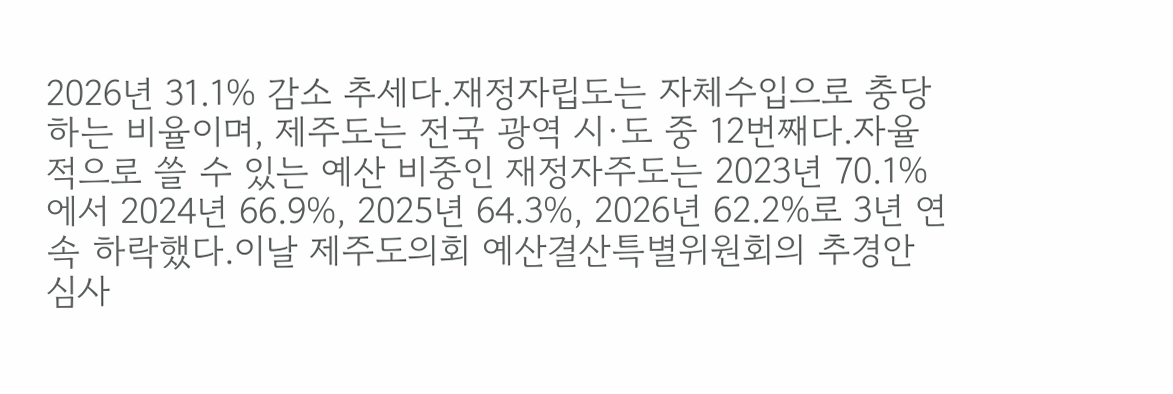2026년 31.1% 감소 추세다.재정자립도는 자체수입으로 충당하는 비율이며, 제주도는 전국 광역 시·도 중 12번째다.자율적으로 쓸 수 있는 예산 비중인 재정자주도는 2023년 70.1%에서 2024년 66.9%, 2025년 64.3%, 2026년 62.2%로 3년 연속 하락했다.이날 제주도의회 예산결산특별위원회의 추경안 심사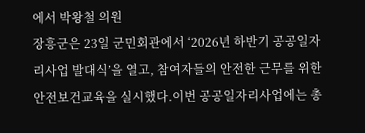에서 박왕철 의원
장흥군은 23일 군민회관에서 ‘2026년 하반기 공공일자리사업 발대식’을 열고, 참여자들의 안전한 근무를 위한 안전보건교육을 실시했다.이번 공공일자리사업에는 총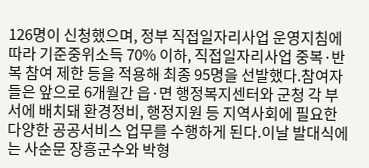126명이 신청했으며, 정부 직접일자리사업 운영지침에 따라 기준중위소득 70% 이하, 직접일자리사업 중복·반복 참여 제한 등을 적용해 최종 95명을 선발했다.참여자들은 앞으로 6개월간 읍·면 행정복지센터와 군청 각 부서에 배치돼 환경정비, 행정지원 등 지역사회에 필요한 다양한 공공서비스 업무를 수행하게 된다.이날 발대식에는 사순문 장흥군수와 박형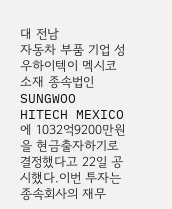대 전남
자동차 부품 기업 성우하이텍이 멕시코 소재 종속법인 SUNGWOO HITECH MEXICO에 1032억9200만원을 현금출자하기로 결정했다고 22일 공시했다.이번 투자는 종속회사의 재무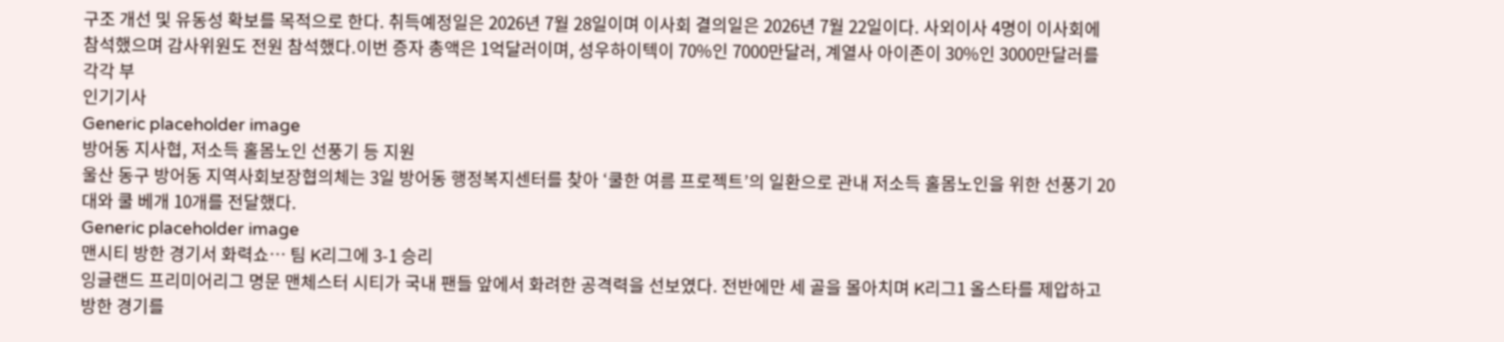구조 개선 및 유동성 확보를 목적으로 한다. 취득예정일은 2026년 7월 28일이며 이사회 결의일은 2026년 7월 22일이다. 사외이사 4명이 이사회에 참석했으며 감사위원도 전원 참석했다.이번 증자 총액은 1억달러이며, 성우하이텍이 70%인 7000만달러, 계열사 아이존이 30%인 3000만달러를 각각 부
인기기사
Generic placeholder image
방어동 지사협, 저소득 홀몸노인 선풍기 등 지원
울산 동구 방어동 지역사회보장협의체는 3일 방어동 행정복지센터를 찾아 ‘쿨한 여름 프로젝트’의 일환으로 관내 저소득 홀몸노인을 위한 선풍기 20대와 쿨 베개 10개를 전달했다.
Generic placeholder image
맨시티 방한 경기서 화력쇼… 팀 K리그에 3-1 승리
잉글랜드 프리미어리그 명문 맨체스터 시티가 국내 팬들 앞에서 화려한 공격력을 선보였다. 전반에만 세 골을 몰아치며 K리그1 올스타를 제압하고 방한 경기를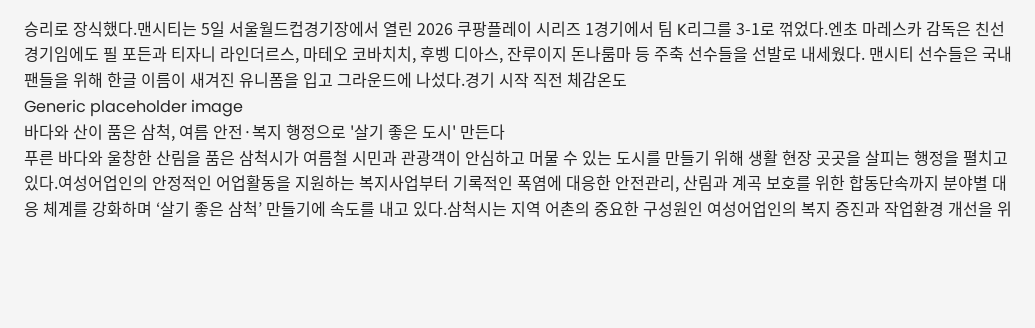승리로 장식했다.맨시티는 5일 서울월드컵경기장에서 열린 2026 쿠팡플레이 시리즈 1경기에서 팀 K리그를 3-1로 꺾었다.엔초 마레스카 감독은 친선경기임에도 필 포든과 티자니 라인더르스, 마테오 코바치치, 후벵 디아스, 잔루이지 돈나룸마 등 주축 선수들을 선발로 내세웠다. 맨시티 선수들은 국내 팬들을 위해 한글 이름이 새겨진 유니폼을 입고 그라운드에 나섰다.경기 시작 직전 체감온도
Generic placeholder image
바다와 산이 품은 삼척, 여름 안전·복지 행정으로 '살기 좋은 도시' 만든다
푸른 바다와 울창한 산림을 품은 삼척시가 여름철 시민과 관광객이 안심하고 머물 수 있는 도시를 만들기 위해 생활 현장 곳곳을 살피는 행정을 펼치고 있다.여성어업인의 안정적인 어업활동을 지원하는 복지사업부터 기록적인 폭염에 대응한 안전관리, 산림과 계곡 보호를 위한 합동단속까지 분야별 대응 체계를 강화하며 ‘살기 좋은 삼척’ 만들기에 속도를 내고 있다.삼척시는 지역 어촌의 중요한 구성원인 여성어업인의 복지 증진과 작업환경 개선을 위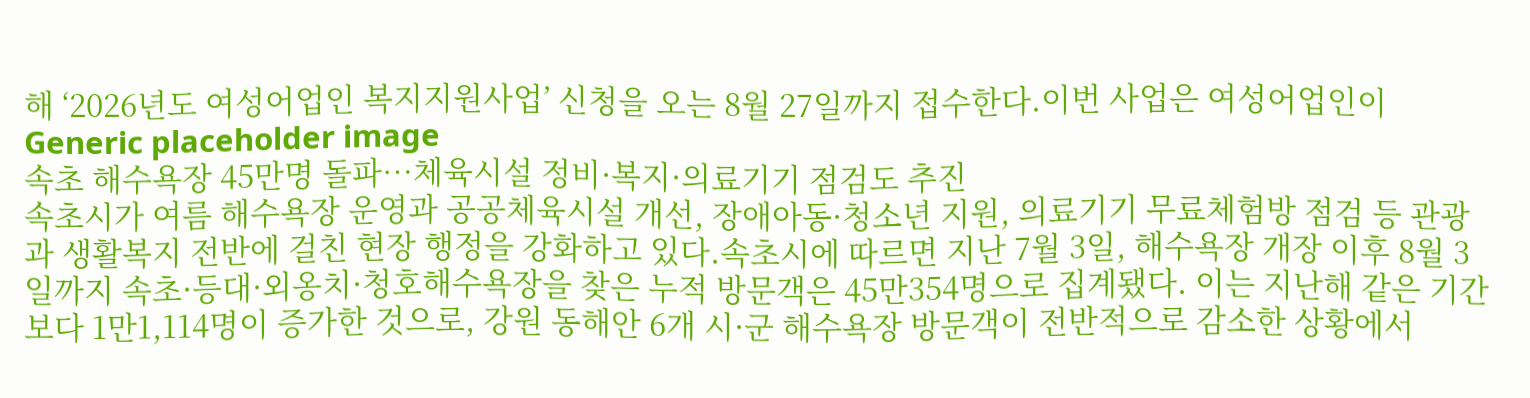해 ‘2026년도 여성어업인 복지지원사업’ 신청을 오는 8월 27일까지 접수한다.이번 사업은 여성어업인이
Generic placeholder image
속초 해수욕장 45만명 돌파…체육시설 정비·복지·의료기기 점검도 추진
속초시가 여름 해수욕장 운영과 공공체육시설 개선, 장애아동·청소년 지원, 의료기기 무료체험방 점검 등 관광과 생활복지 전반에 걸친 현장 행정을 강화하고 있다.속초시에 따르면 지난 7월 3일, 해수욕장 개장 이후 8월 3일까지 속초·등대·외옹치·청호해수욕장을 찾은 누적 방문객은 45만354명으로 집계됐다. 이는 지난해 같은 기간보다 1만1,114명이 증가한 것으로, 강원 동해안 6개 시·군 해수욕장 방문객이 전반적으로 감소한 상황에서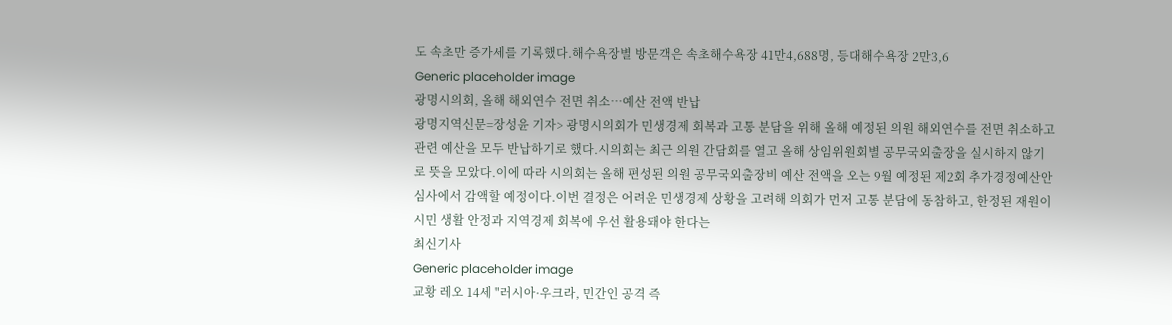도 속초만 증가세를 기록했다.해수욕장별 방문객은 속초해수욕장 41만4,688명, 등대해수욕장 2만3,6
Generic placeholder image
광명시의회, 올해 해외연수 전면 취소…예산 전액 반납
광명지역신문=장성윤 기자> 광명시의회가 민생경제 회복과 고통 분담을 위해 올해 예정된 의원 해외연수를 전면 취소하고 관련 예산을 모두 반납하기로 했다.시의회는 최근 의원 간담회를 열고 올해 상임위원회별 공무국외출장을 실시하지 않기로 뜻을 모았다.이에 따라 시의회는 올해 편성된 의원 공무국외출장비 예산 전액을 오는 9월 예정된 제2회 추가경정예산안 심사에서 감액할 예정이다.이번 결정은 어려운 민생경제 상황을 고려해 의회가 먼저 고통 분담에 동참하고, 한정된 재원이 시민 생활 안정과 지역경제 회복에 우선 활용돼야 한다는
최신기사
Generic placeholder image
교황 레오 14세 "러시아·우크라, 민간인 공격 즉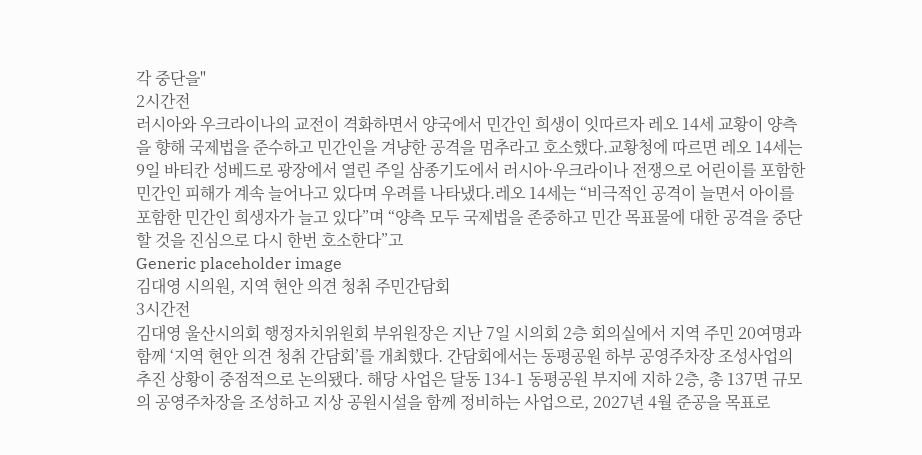각 중단을"
2시간전
러시아와 우크라이나의 교전이 격화하면서 양국에서 민간인 희생이 잇따르자 레오 14세 교황이 양측을 향해 국제법을 준수하고 민간인을 겨냥한 공격을 멈추라고 호소했다.교황청에 따르면 레오 14세는 9일 바티칸 성베드로 광장에서 열린 주일 삼종기도에서 러시아·우크라이나 전쟁으로 어린이를 포함한 민간인 피해가 계속 늘어나고 있다며 우려를 나타냈다.레오 14세는 “비극적인 공격이 늘면서 아이를 포함한 민간인 희생자가 늘고 있다”며 “양측 모두 국제법을 존중하고 민간 목표물에 대한 공격을 중단할 것을 진심으로 다시 한번 호소한다”고
Generic placeholder image
김대영 시의원, 지역 현안 의견 청취 주민간담회
3시간전
김대영 울산시의회 행정자치위원회 부위원장은 지난 7일 시의회 2층 회의실에서 지역 주민 20여명과 함께 ‘지역 현안 의견 청취 간담회’를 개최했다. 간담회에서는 동평공원 하부 공영주차장 조성사업의 추진 상황이 중점적으로 논의됐다. 해당 사업은 달동 134-1 동평공원 부지에 지하 2층, 총 137면 규모의 공영주차장을 조성하고 지상 공원시설을 함께 정비하는 사업으로, 2027년 4월 준공을 목표로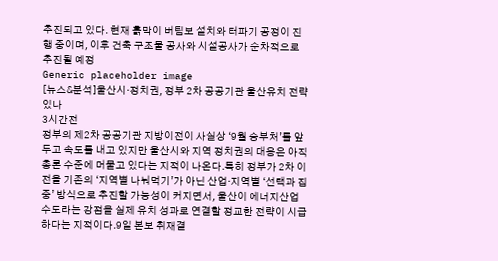추진되고 있다. 현재 흙막이 버팀보 설치와 터파기 공정이 진행 중이며, 이후 건축 구조물 공사와 시설공사가 순차적으로 추진될 예정
Generic placeholder image
[뉴스&분석]울산시·정치권, 정부 2차 공공기관 울산유치 전략 있나
3시간전
정부의 제2차 공공기관 지방이전이 사실상 ‘9월 승부처’를 앞두고 속도를 내고 있지만 울산시와 지역 정치권의 대응은 아직 총론 수준에 머물고 있다는 지적이 나온다.특히 정부가 2차 이전을 기존의 ‘지역별 나눠먹기’가 아닌 산업·지역별 ‘선택과 집중’ 방식으로 추진할 가능성이 커지면서, 울산이 에너지산업 수도라는 강점을 실제 유치 성과로 연결할 정교한 전략이 시급하다는 지적이다.9일 본보 취재결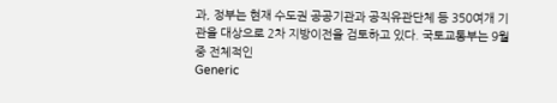과, 정부는 현재 수도권 공공기관과 공직유관단체 등 350여개 기관을 대상으로 2차 지방이전을 검토하고 있다. 국토교통부는 9월 중 전체적인
Generic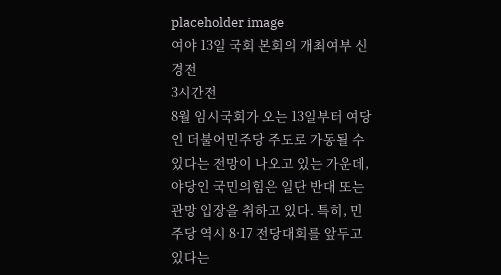placeholder image
여야 13일 국회 본회의 개최여부 신경전
3시간전
8월 임시국회가 오는 13일부터 여당인 더불어민주당 주도로 가동될 수 있다는 전망이 나오고 있는 가운데, 야당인 국민의힘은 일단 반대 또는 관망 입장을 취하고 있다. 특히, 민주당 역시 8·17 전당대회를 앞두고 있다는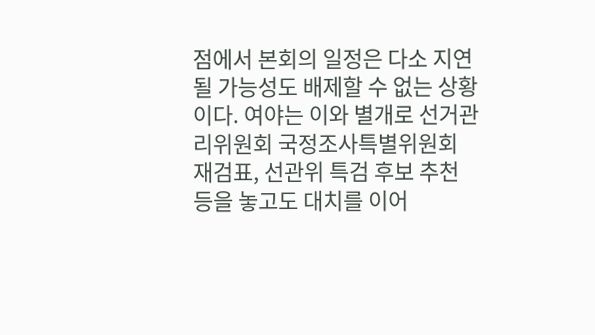점에서 본회의 일정은 다소 지연될 가능성도 배제할 수 없는 상황이다. 여야는 이와 별개로 선거관리위원회 국정조사특별위원회 재검표, 선관위 특검 후보 추천 등을 놓고도 대치를 이어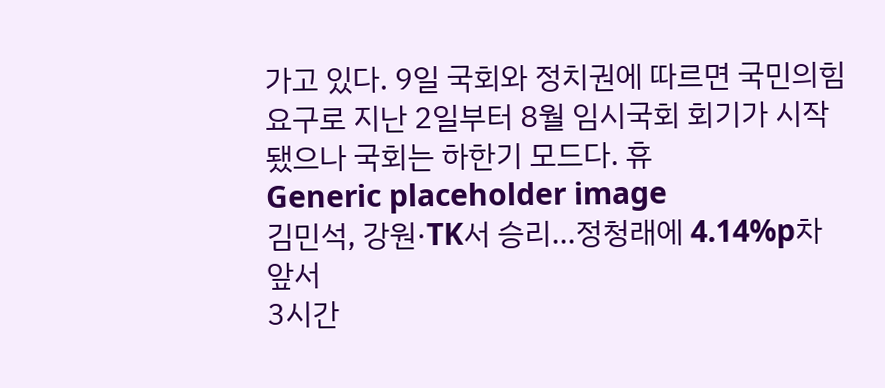가고 있다. 9일 국회와 정치권에 따르면 국민의힘 요구로 지난 2일부터 8월 임시국회 회기가 시작됐으나 국회는 하한기 모드다. 휴
Generic placeholder image
김민석, 강원·TK서 승리...정청래에 4.14%p차 앞서
3시간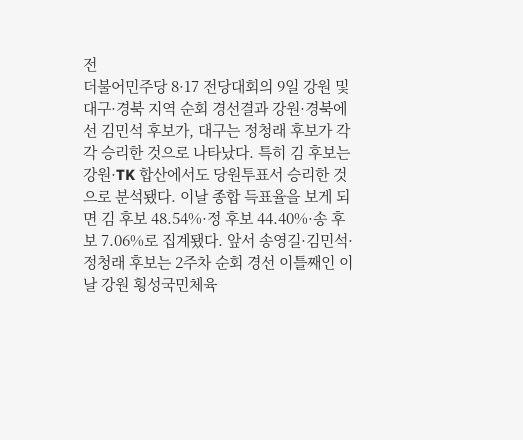전
더불어민주당 8·17 전당대회의 9일 강원 및 대구·경북 지역 순회 경선결과 강원·경북에선 김민석 후보가, 대구는 정청래 후보가 각각 승리한 것으로 나타났다. 특히 김 후보는 강원·TK 합산에서도 당원투표서 승리한 것으로 분석됐다. 이날 종합 득표율을 보게 되면 김 후보 48.54%·정 후보 44.40%·송 후보 7.06%로 집계됐다. 앞서 송영길·김민석·정청래 후보는 2주차 순회 경선 이틀째인 이날 강원 횡성국민체육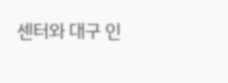센터와 대구 인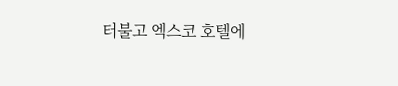터불고 엑스코 호텔에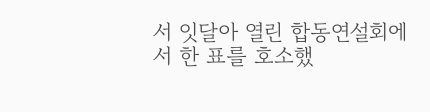서 잇달아 열린 합동연설회에서 한 표를 호소했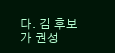다. 김 후보가 권성